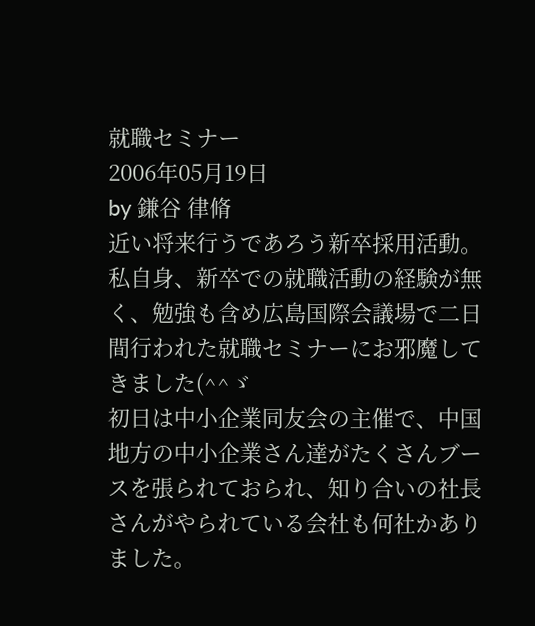就職セミナー
2006年05月19日
by 鎌谷 律脩
近い将来行うであろう新卒採用活動。私自身、新卒での就職活動の経験が無く、勉強も含め広島国際会議場で二日間行われた就職セミナーにお邪魔してきました(^^ゞ
初日は中小企業同友会の主催で、中国地方の中小企業さん達がたくさんブースを張られておられ、知り合いの社長さんがやられている会社も何社かありました。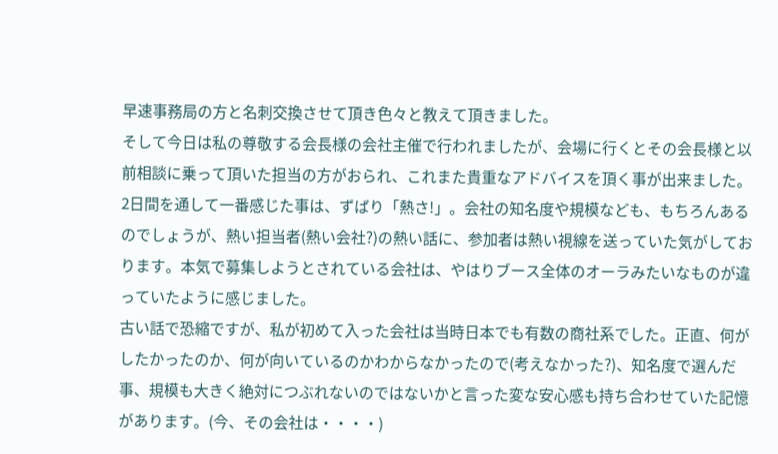早速事務局の方と名刺交換させて頂き色々と教えて頂きました。
そして今日は私の尊敬する会長様の会社主催で行われましたが、会場に行くとその会長様と以前相談に乗って頂いた担当の方がおられ、これまた貴重なアドバイスを頂く事が出来ました。
2日間を通して一番感じた事は、ずばり「熱さ!」。会社の知名度や規模なども、もちろんあるのでしょうが、熱い担当者(熱い会社?)の熱い話に、参加者は熱い視線を送っていた気がしております。本気で募集しようとされている会社は、やはりブース全体のオーラみたいなものが違っていたように感じました。
古い話で恐縮ですが、私が初めて入った会社は当時日本でも有数の商社系でした。正直、何がしたかったのか、何が向いているのかわからなかったので(考えなかった?)、知名度で選んだ事、規模も大きく絶対につぶれないのではないかと言った変な安心感も持ち合わせていた記憶があります。(今、その会社は・・・・)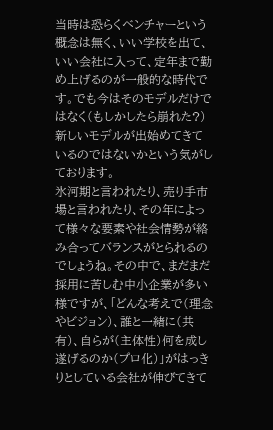当時は恐らくベンチャーという概念は無く、いい学校を出て、いい会社に入って、定年まで勤め上げるのが一般的な時代です。でも今はそのモデルだけではなく(もしかしたら崩れた?)新しいモデルが出始めてきているのではないかという気がしております。
氷河期と言われたり、売り手市場と言われたり、その年によって様々な要素や社会情勢が絡み合ってバランスがとられるのでしょうね。その中で、まだまだ採用に苦しむ中小企業が多い様ですが、「どんな考えで(理念やビジョン)、誰と一緒に(共有)、自らが(主体性)何を成し遂げるのか(プロ化)」がはっきりとしている会社が伸びてきて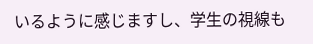いるように感じますし、学生の視線も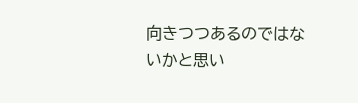向きつつあるのではないかと思い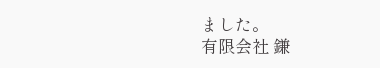ました。
有限会社 鎌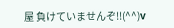屋 負けていませんぞ!!(^^)v